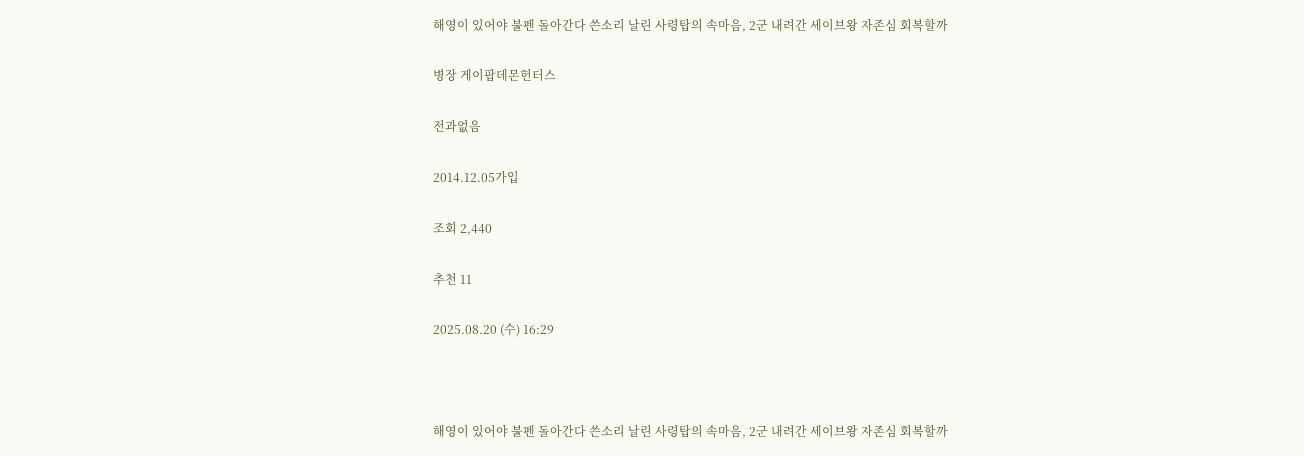해영이 있어야 불펜 돌아간다 쓴소리 날린 사령탑의 속마음, 2군 내려간 세이브왕 자존심 회복할까

병장 게이팝데몬헌터스

전과없음

2014.12.05가입

조회 2,440

추천 11

2025.08.20 (수) 16:29



해영이 있어야 불펜 돌아간다 쓴소리 날린 사령탑의 속마음, 2군 내려간 세이브왕 자존심 회복할까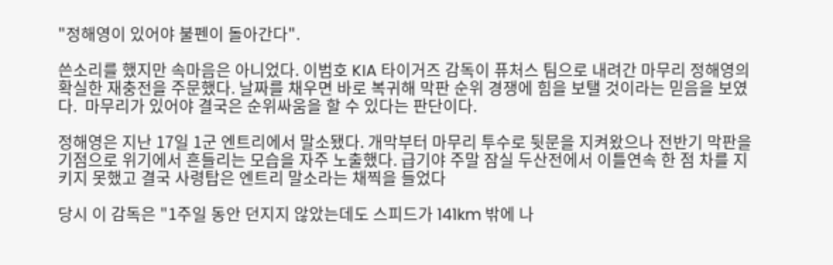"정해영이 있어야 불펜이 돌아간다".

쓴소리를 했지만 속마음은 아니었다. 이범호 KIA 타이거즈 감독이 퓨처스 팀으로 내려간 마무리 정해영의 확실한 재충전을 주문했다. 날짜를 채우면 바로 복귀해 막판 순위 경쟁에 힘을 보탤 것이라는 믿음을 보였다.  마무리가 있어야 결국은 순위싸움을 할 수 있다는 판단이다.

정해영은 지난 17일 1군 엔트리에서 말소됐다. 개막부터 마무리 투수로 뒷문을 지켜왔으나 전반기 막판을 기점으로 위기에서 흔들리는 모습을 자주 노출했다. 급기야 주말 잠실 두산전에서 이틀연속 한 점 차를 지키지 못했고 결국 사령탑은 엔트리 말소라는 채찍을 들었다

당시 이 감독은 "1주일 동안 던지지 않았는데도 스피드가 141km 밖에 나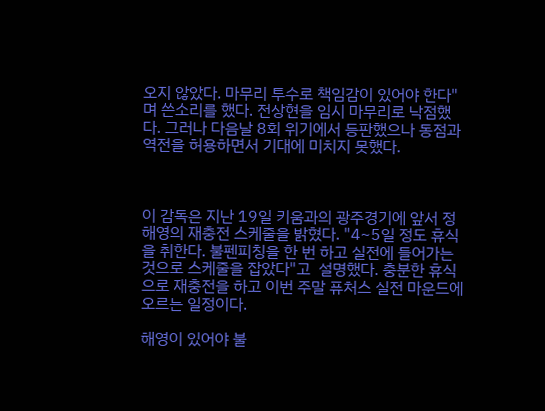오지 않았다. 마무리 투수로 책임감이 있어야 한다"며 쓴소리를 했다. 전상현을 임시 마무리로 낙점했다. 그러나 다음날 8회 위기에서 등판했으나 동점과 역전을 허용하면서 기대에 미치지 못했다.



이 감독은 지난 19일 키움과의 광주경기에 앞서 정해영의 재충전 스케줄을 밝혔다. "4~5일 정도 휴식을 취한다. 불펜피칭을 한 번 하고 실전에 들어가는 것으로 스케줄을 잡았다"고  설명했다. 충분한 휴식으로 재충전을 하고 이번 주말 퓨처스 실전 마운드에 오르는 일정이다.

해영이 있어야 불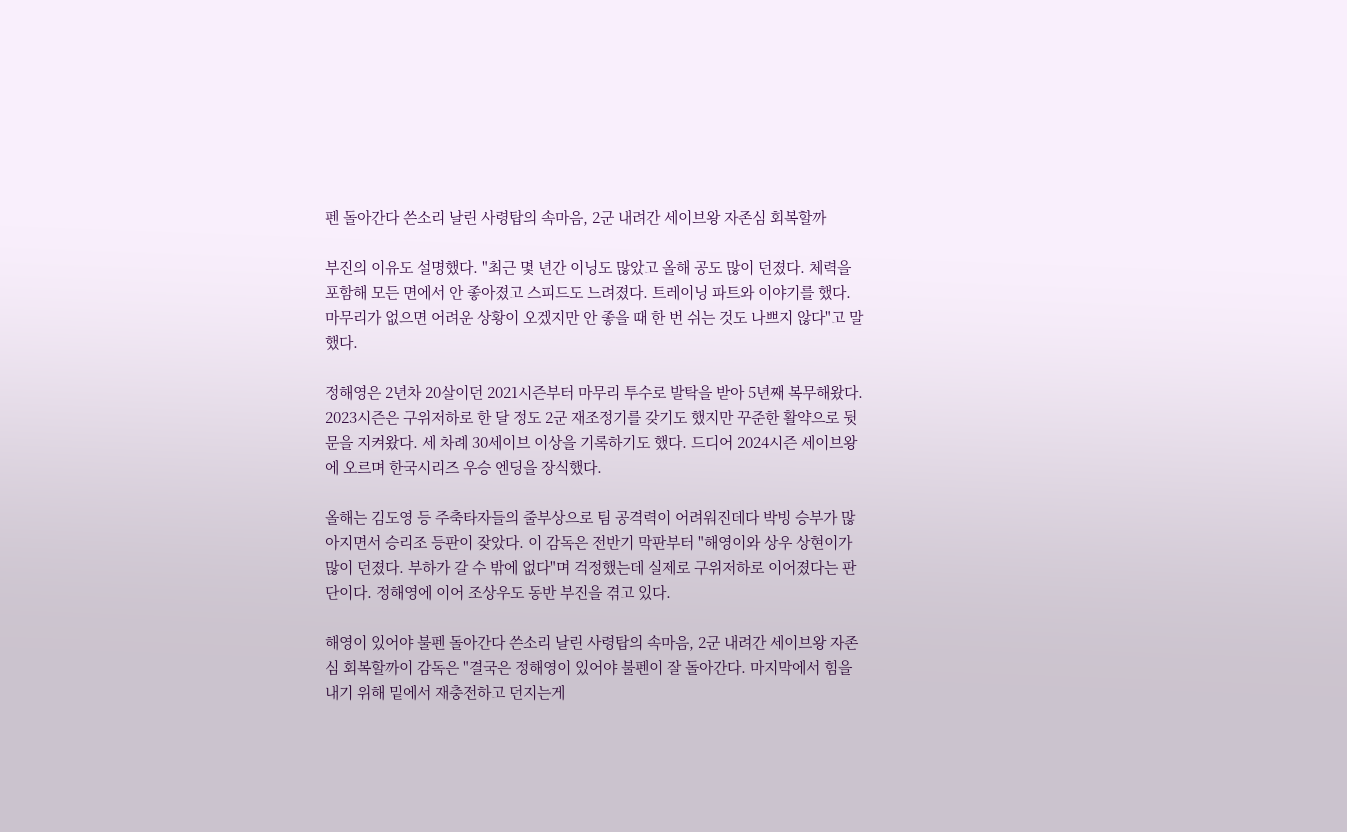펜 돌아간다 쓴소리 날린 사령탑의 속마음, 2군 내려간 세이브왕 자존심 회복할까

부진의 이유도 설명했다. "최근 몇 년간 이닝도 많았고 올해 공도 많이 던졌다. 체력을 포함해 모든 면에서 안 좋아졌고 스피드도 느려졌다. 트레이닝 파트와 이야기를 했다. 마무리가 없으면 어려운 상황이 오겠지만 안 좋을 때 한 번 쉬는 것도 나쁘지 않다"고 말했다.

정해영은 2년차 20살이던 2021시즌부터 마무리 투수로 발탁을 받아 5년째 복무해왔다. 2023시즌은 구위저하로 한 달 정도 2군 재조정기를 갖기도 했지만 꾸준한 활약으로 뒷문을 지켜왔다. 세 차례 30세이브 이상을 기록하기도 했다. 드디어 2024시즌 세이브왕에 오르며 한국시리즈 우승 엔딩을 장식했다.

올해는 김도영 등 주축타자들의 줄부상으로 팀 공격력이 어려워진데다 박빙 승부가 많아지면서 승리조 등판이 잦았다. 이 감독은 전반기 막판부터 "해영이와 상우 상현이가 많이 던졌다. 부하가 갈 수 밖에 없다"며 걱정했는데 실제로 구위저하로 이어졌다는 판단이다. 정해영에 이어 조상우도 동반 부진을 겪고 있다.

해영이 있어야 불펜 돌아간다 쓴소리 날린 사령탑의 속마음, 2군 내려간 세이브왕 자존심 회복할까이 감독은 "결국은 정해영이 있어야 불펜이 잘 돌아간다. 마지막에서 힘을 내기 위해 밑에서 재충전하고 던지는게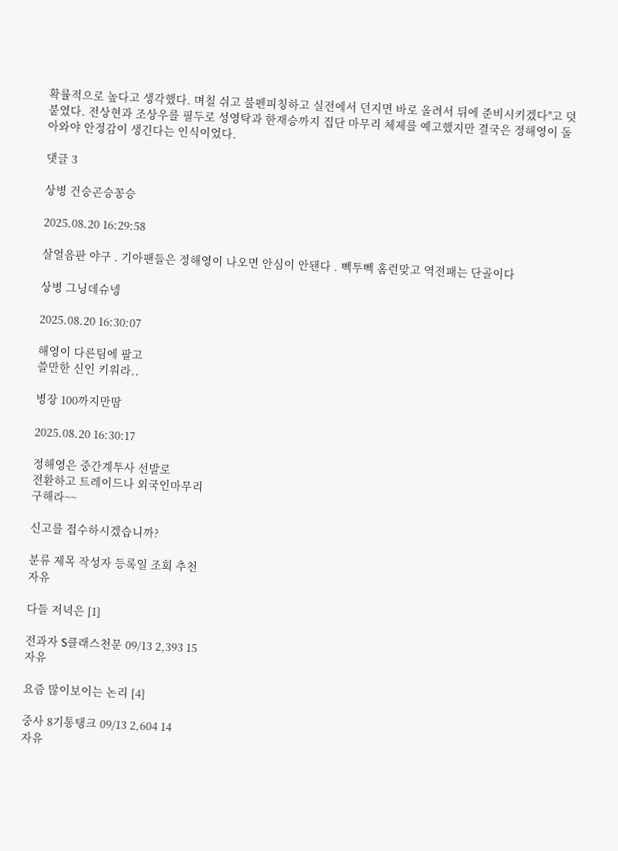확률적으로 높다고 생각했다. 며칠 쉬고 불펜피칭하고 실전에서 던지면 바로 올려서 뒤에 준비시키겠다"고 덧붙였다. 전상현과 조상우를 필두로 성영탁과 한재승까지 집단 마무리 체제를 예고했지만 결국은 정해영이 돌아와야 안정감이 생긴다는 인식이었다.

댓글 3

상병 건승곤승꽁승

2025.08.20 16:29:58

살얼음판 야구 . 기아팬들은 정해영이 나오면 안심이 안됀다 . 빽투빽 홈런맞고 역전패는 단골이다

상병 그닝데슈넹

2025.08.20 16:30:07

해영이 다른팀에 팔고
쓸만한 신인 키워라..

병장 100까지만땀

2025.08.20 16:30:17

정해영은 중간계투사 선발로
전환하고 트레이드나 외국인마무리
구해라~~

신고를 접수하시겠습니까?

분류 제목 작성자 등록일 조회 추천
자유

다들 저녁은 [1]

전과자 S클래스천문 09/13 2,393 15
자유

요즘 많이보이는 논리 [4]

중사 8기통탱크 09/13 2,604 14
자유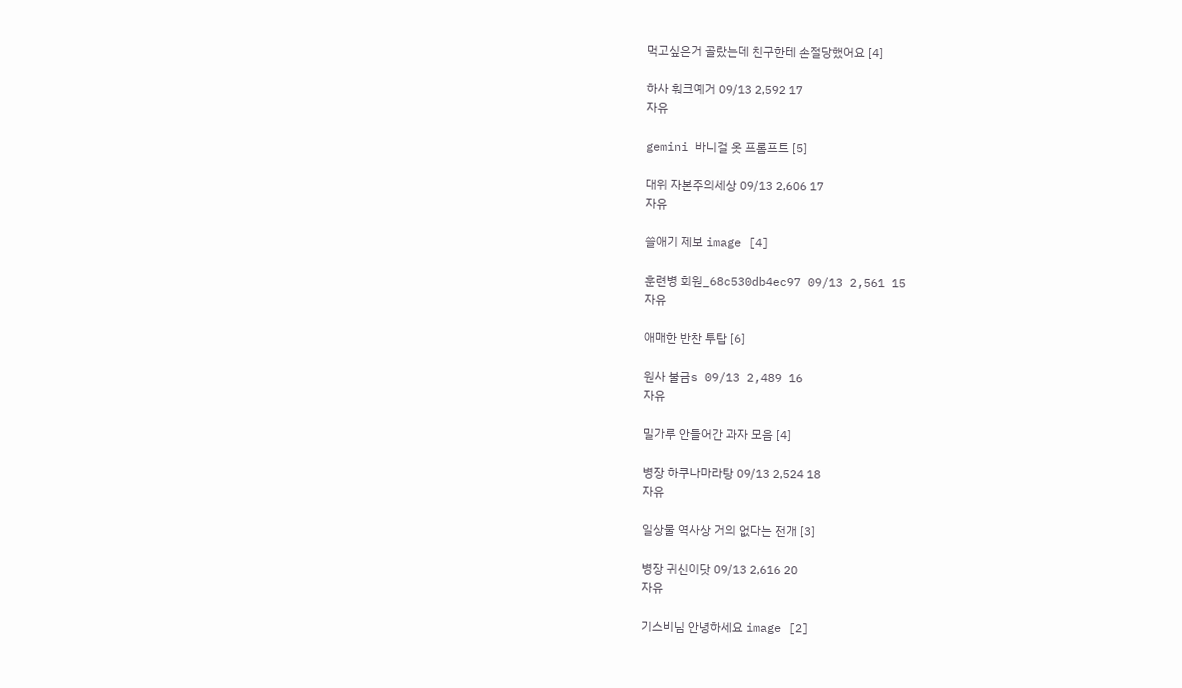먹고싶은거 골랐는데 친구한테 손절당했어요 [4]

하사 훠크예거 09/13 2,592 17
자유

gemini 바니걸 옷 프롬프트 [5]

대위 자본주의세상 09/13 2,606 17
자유

쓸애기 제보 image [4]

훈련병 회원_68c530db4ec97 09/13 2,561 15
자유

애매한 반찬 투탑 [6]

원사 불금s 09/13 2,489 16
자유

밀가루 안들어간 과자 모음 [4]

병장 하쿠나마라탕 09/13 2,524 18
자유

일상물 역사상 거의 없다는 전개 [3]

병장 귀신이닷 09/13 2,616 20
자유

기스비님 안녕하세요 image [2]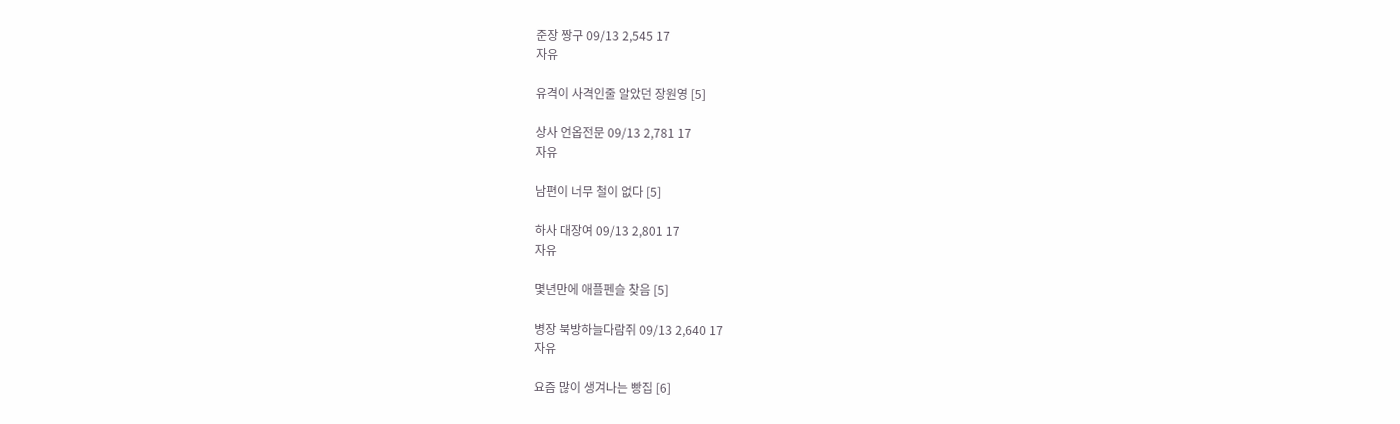준장 짱구 09/13 2,545 17
자유

유격이 사격인줄 알았던 장원영 [5]

상사 언옵전문 09/13 2,781 17
자유

남편이 너무 철이 없다 [5]

하사 대장여 09/13 2,801 17
자유

몇년만에 애플펜슬 찾음 [5]

병장 북방하늘다람쥐 09/13 2,640 17
자유

요즘 많이 생겨나는 빵집 [6]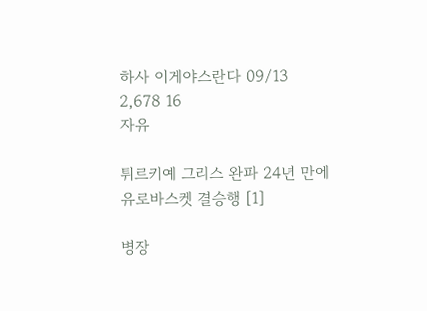하사 이게야스란다 09/13 2,678 16
자유

튀르키예 그리스 완파 24년 만에 유로바스켓 결승행 [1]

병장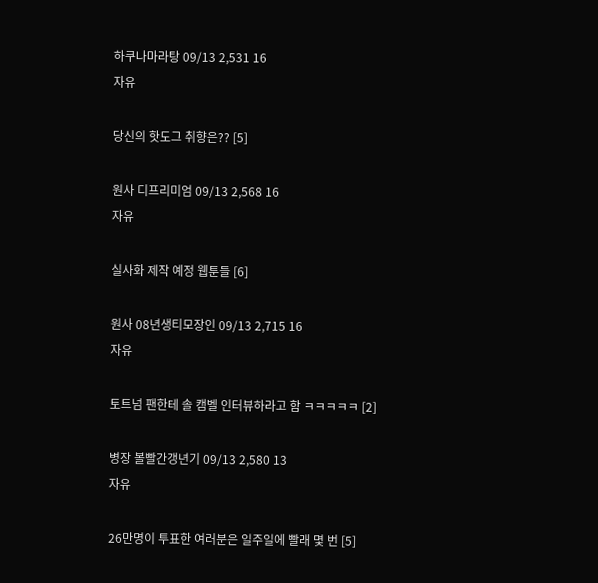하쿠나마라탕 09/13 2,531 16
자유

당신의 핫도그 취향은?? [5]

원사 디프리미엄 09/13 2,568 16
자유

실사화 제작 예정 웹툰들 [6]

원사 08년생티모장인 09/13 2,715 16
자유

토트넘 팬한테 솔 캠벨 인터뷰하라고 함 ㅋㅋㅋㅋㅋ [2]

병장 볼빨간갱년기 09/13 2,580 13
자유

26만명이 투표한 여러분은 일주일에 빨래 몇 번 [5]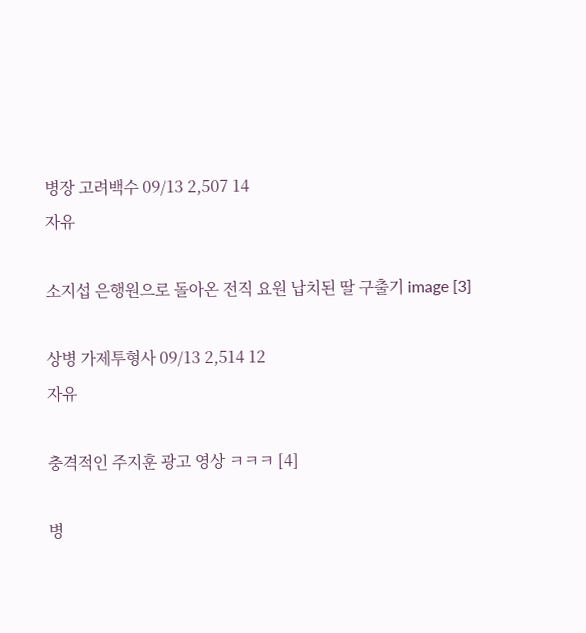병장 고려백수 09/13 2,507 14
자유

소지섭 은행원으로 돌아온 전직 요원 납치된 딸 구출기 image [3]

상병 가제투형사 09/13 2,514 12
자유

충격적인 주지훈 광고 영상 ㅋㅋㅋ [4]

병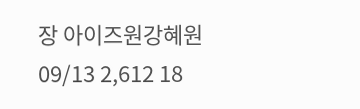장 아이즈원강혜원 09/13 2,612 18